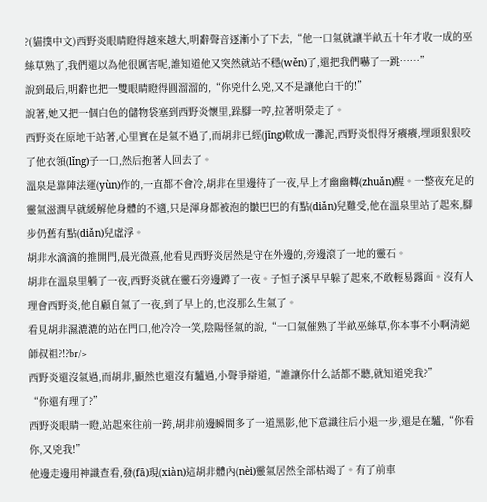?(貓撲中文)西野炎眼睛瞪得越來越大,明辭聲音逐漸小了下去,“他一口氣就讓半畝五十年才收一成的巫絲草熟了,我們還以為他很厲害呢,誰知道他又突然就站不穩(wěn)了,還把我們嚇了一跳……”
說到最后,明辭也把一雙眼睛瞪得圓溜溜的,“你兇什么兇,又不是讓他白干的!”
說著,她又把一個白色的儲物袋塞到西野炎懷里,跺腳一哼,拉著明滎走了。
西野炎在原地干站著,心里實在是氣不過了,而胡非已經(jīng)軟成一灘泥,西野炎恨得牙癢癢,埋頭狠狠咬了他衣領(lǐng)子一口,然后抱著人回去了。
溫泉是靠陣法運(yùn)作的,一直都不會冷,胡非在里邊待了一夜,早上才幽幽轉(zhuǎn)醒。一整夜充足的靈氣滋潤早就緩解他身體的不適,只是渾身都被泡的皺巴巴的有點(diǎn)兒難受,他在溫泉里站了起來,腳步仍舊有點(diǎn)兒虛浮。
胡非水滴滴的推開門,晨光微熹,他看見西野炎居然是守在外邊的,旁邊滾了一地的靈石。
胡非在溫泉里躺了一夜,西野炎就在靈石旁邊蹲了一夜。子恒子溪早早躲了起來,不敢輕易露面。沒有人理會西野炎,他自顧自氣了一夜,到了早上的,也沒那么生氣了。
看見胡非濕漉漉的站在門口,他冷冷一笑,陰陽怪氣的說,“一口氣催熟了半畝巫絲草,你本事不小啊清絕師叔祖?!?br/>
西野炎還沒氣過,而胡非,顯然也還沒有驢過,小聲爭辯道,“誰讓你什么話都不聽,就知道兇我?”
“你還有理了?”
西野炎眼睛一瞪,站起來往前一跨,胡非前邊瞬間多了一道黑影,他下意識往后小退一步,還是在驢,“你看你,又兇我!”
他邊走邊用神識查看,發(fā)現(xiàn)這胡非體內(nèi)靈氣居然全部枯竭了。有了前車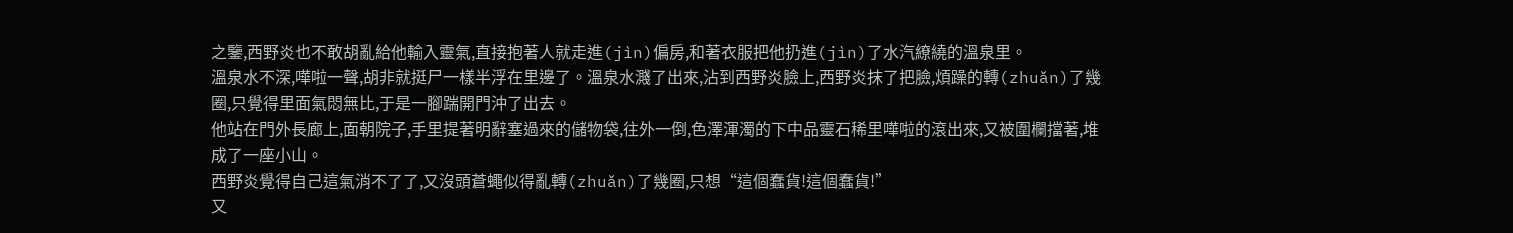之鑒,西野炎也不敢胡亂給他輸入靈氣,直接抱著人就走進(jìn)偏房,和著衣服把他扔進(jìn)了水汽繚繞的溫泉里。
溫泉水不深,嘩啦一聲,胡非就挺尸一樣半浮在里邊了。溫泉水濺了出來,沾到西野炎臉上,西野炎抹了把臉,煩躁的轉(zhuǎn)了幾圈,只覺得里面氣悶無比,于是一腳踹開門沖了出去。
他站在門外長廊上,面朝院子,手里提著明辭塞過來的儲物袋,往外一倒,色澤渾濁的下中品靈石稀里嘩啦的滾出來,又被圍欄擋著,堆成了一座小山。
西野炎覺得自己這氣消不了了,又沒頭蒼蠅似得亂轉(zhuǎn)了幾圈,只想“這個蠢貨!這個蠢貨!”
又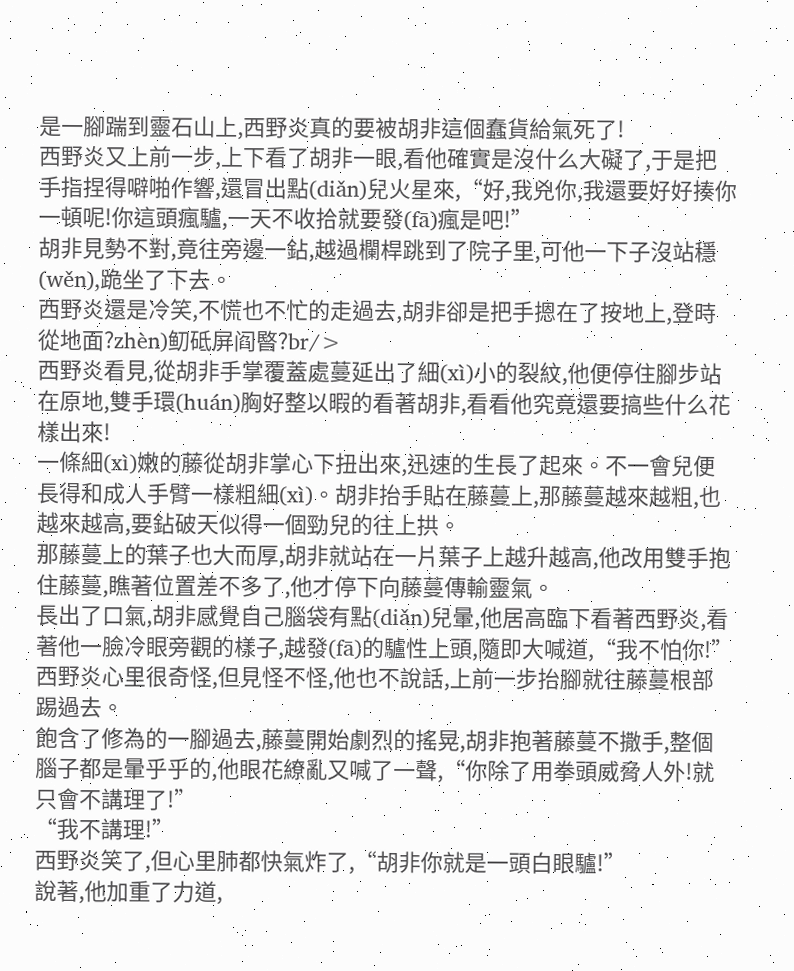是一腳踹到靈石山上,西野炎真的要被胡非這個蠢貨給氣死了!
西野炎又上前一步,上下看了胡非一眼,看他確實是沒什么大礙了,于是把手指捏得噼啪作響,還冒出點(diǎn)兒火星來,“好,我兇你,我還要好好揍你一頓呢!你這頭瘋驢,一天不收拾就要發(fā)瘋是吧!”
胡非見勢不對,竟往旁邊一鉆,越過欄桿跳到了院子里,可他一下子沒站穩(wěn),跪坐了下去。
西野炎還是冷笑,不慌也不忙的走過去,胡非卻是把手摁在了按地上,登時從地面?zhèn)鱽砥屏阎暋?br/>
西野炎看見,從胡非手掌覆蓋處蔓延出了細(xì)小的裂紋,他便停住腳步站在原地,雙手環(huán)胸好整以暇的看著胡非,看看他究竟還要搞些什么花樣出來!
一條細(xì)嫩的藤從胡非掌心下扭出來,迅速的生長了起來。不一會兒便長得和成人手臂一樣粗細(xì)。胡非抬手貼在藤蔓上,那藤蔓越來越粗,也越來越高,要鉆破天似得一個勁兒的往上拱。
那藤蔓上的葉子也大而厚,胡非就站在一片葉子上越升越高,他改用雙手抱住藤蔓,瞧著位置差不多了,他才停下向藤蔓傳輸靈氣。
長出了口氣,胡非感覺自己腦袋有點(diǎn)兒暈,他居高臨下看著西野炎,看著他一臉冷眼旁觀的樣子,越發(fā)的驢性上頭,隨即大喊道,“我不怕你!”
西野炎心里很奇怪,但見怪不怪,他也不說話,上前一步抬腳就往藤蔓根部踢過去。
飽含了修為的一腳過去,藤蔓開始劇烈的搖晃,胡非抱著藤蔓不撒手,整個腦子都是暈乎乎的,他眼花繚亂又喊了一聲,“你除了用拳頭威脅人外!就只會不講理了!”
“我不講理!”
西野炎笑了,但心里肺都快氣炸了,“胡非你就是一頭白眼驢!”
說著,他加重了力道,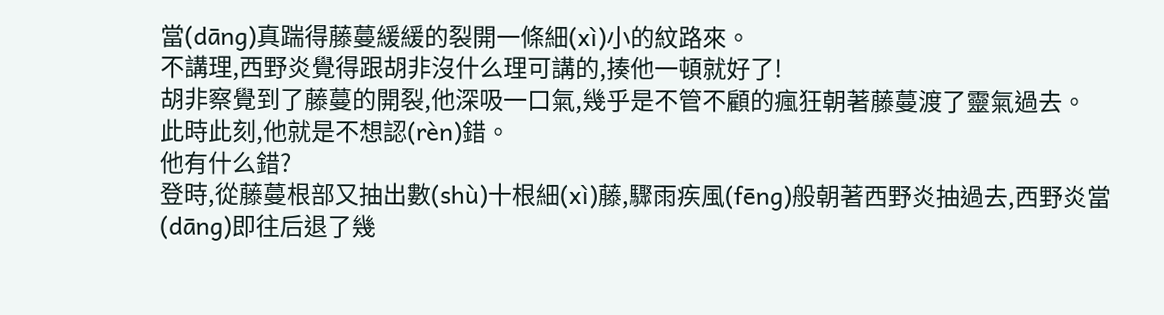當(dāng)真踹得藤蔓緩緩的裂開一條細(xì)小的紋路來。
不講理,西野炎覺得跟胡非沒什么理可講的,揍他一頓就好了!
胡非察覺到了藤蔓的開裂,他深吸一口氣,幾乎是不管不顧的瘋狂朝著藤蔓渡了靈氣過去。
此時此刻,他就是不想認(rèn)錯。
他有什么錯?
登時,從藤蔓根部又抽出數(shù)十根細(xì)藤,驟雨疾風(fēng)般朝著西野炎抽過去,西野炎當(dāng)即往后退了幾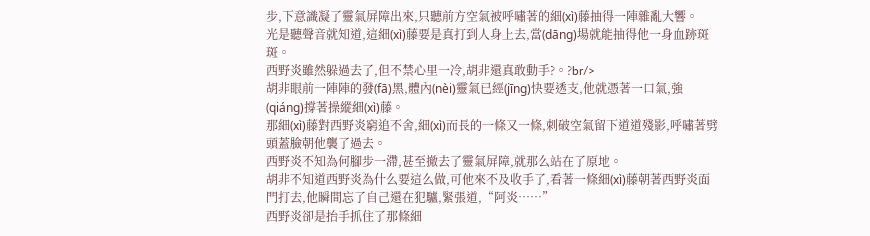步,下意識凝了靈氣屏障出來,只聽前方空氣被呼嘯著的細(xì)藤抽得一陣雜亂大響。
光是聽聲音就知道,這細(xì)藤要是真打到人身上去,當(dāng)場就能抽得他一身血跡斑斑。
西野炎雖然躲過去了,但不禁心里一冷,胡非還真敢動手?。?br/>
胡非眼前一陣陣的發(fā)黑,體內(nèi)靈氣已經(jīng)快要透支,他就憑著一口氣,強(qiáng)撐著操縱細(xì)藤。
那細(xì)藤對西野炎窮追不舍,細(xì)而長的一條又一條,刺破空氣留下道道殘影,呼嘯著劈頭蓋臉朝他襲了過去。
西野炎不知為何腳步一滯,甚至撤去了靈氣屏障,就那么站在了原地。
胡非不知道西野炎為什么要這么做,可他來不及收手了,看著一條細(xì)藤朝著西野炎面門打去,他瞬間忘了自己還在犯驢,緊張道,“阿炎……”
西野炎卻是抬手抓住了那條細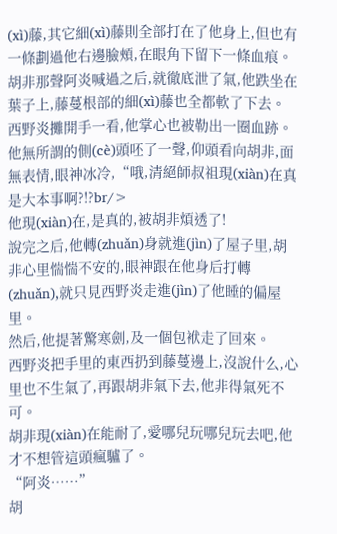(xì)藤,其它細(xì)藤則全部打在了他身上,但也有一條劃過他右邊臉頰,在眼角下留下一條血痕。
胡非那聲阿炎喊過之后,就徹底泄了氣,他跌坐在葉子上,藤蔓根部的細(xì)藤也全都軟了下去。
西野炎攤開手一看,他掌心也被勒出一圈血跡。他無所謂的側(cè)頭呸了一聲,仰頭看向胡非,面無表情,眼神冰冷,“哦,清絕師叔祖現(xiàn)在真是大本事啊?!?br/>
他現(xiàn)在,是真的,被胡非煩透了!
說完之后,他轉(zhuǎn)身就進(jìn)了屋子里,胡非心里惴惴不安的,眼神跟在他身后打轉(zhuǎn),就只見西野炎走進(jìn)了他睡的偏屋里。
然后,他提著驚寒劍,及一個包袱走了回來。
西野炎把手里的東西扔到藤蔓邊上,沒說什么,心里也不生氣了,再跟胡非氣下去,他非得氣死不可。
胡非現(xiàn)在能耐了,愛哪兒玩哪兒玩去吧,他才不想管這頭瘋驢了。
“阿炎……”
胡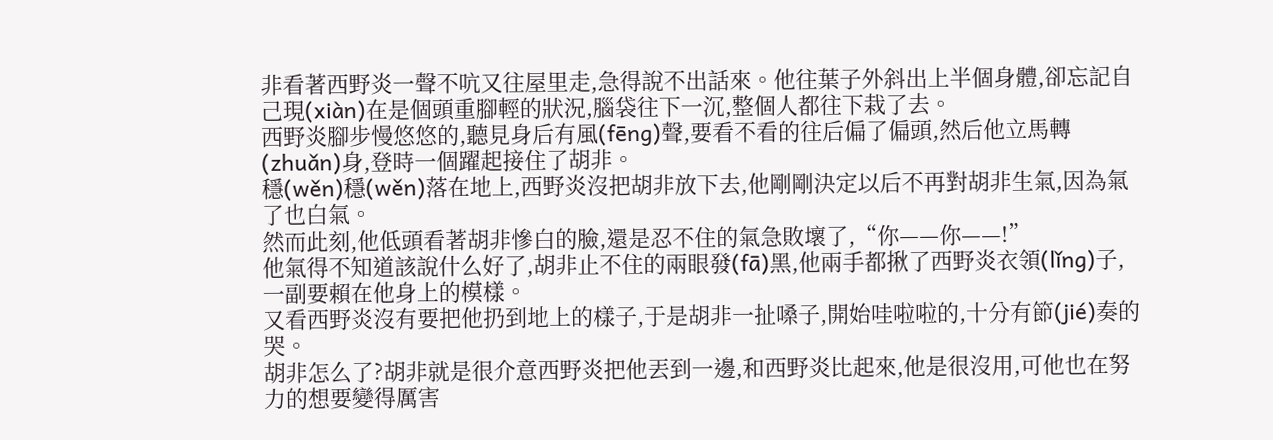非看著西野炎一聲不吭又往屋里走,急得說不出話來。他往葉子外斜出上半個身體,卻忘記自己現(xiàn)在是個頭重腳輕的狀況,腦袋往下一沉,整個人都往下栽了去。
西野炎腳步慢悠悠的,聽見身后有風(fēng)聲,要看不看的往后偏了偏頭,然后他立馬轉(zhuǎn)身,登時一個躍起接住了胡非。
穩(wěn)穩(wěn)落在地上,西野炎沒把胡非放下去,他剛剛決定以后不再對胡非生氣,因為氣了也白氣。
然而此刻,他低頭看著胡非慘白的臉,還是忍不住的氣急敗壞了,“你——你——!”
他氣得不知道該說什么好了,胡非止不住的兩眼發(fā)黑,他兩手都揪了西野炎衣領(lǐng)子,一副要賴在他身上的模樣。
又看西野炎沒有要把他扔到地上的樣子,于是胡非一扯嗓子,開始哇啦啦的,十分有節(jié)奏的哭。
胡非怎么了?胡非就是很介意西野炎把他丟到一邊,和西野炎比起來,他是很沒用,可他也在努力的想要變得厲害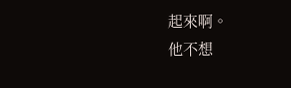起來啊。
他不想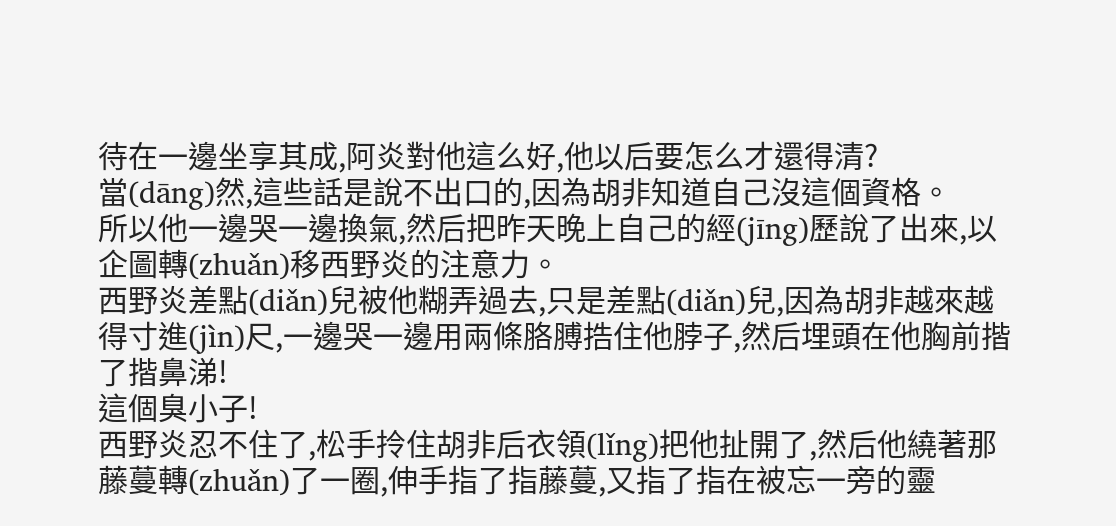待在一邊坐享其成,阿炎對他這么好,他以后要怎么才還得清?
當(dāng)然,這些話是說不出口的,因為胡非知道自己沒這個資格。
所以他一邊哭一邊換氣,然后把昨天晚上自己的經(jīng)歷說了出來,以企圖轉(zhuǎn)移西野炎的注意力。
西野炎差點(diǎn)兒被他糊弄過去,只是差點(diǎn)兒,因為胡非越來越得寸進(jìn)尺,一邊哭一邊用兩條胳膊捁住他脖子,然后埋頭在他胸前揩了揩鼻涕!
這個臭小子!
西野炎忍不住了,松手拎住胡非后衣領(lǐng)把他扯開了,然后他繞著那藤蔓轉(zhuǎn)了一圈,伸手指了指藤蔓,又指了指在被忘一旁的靈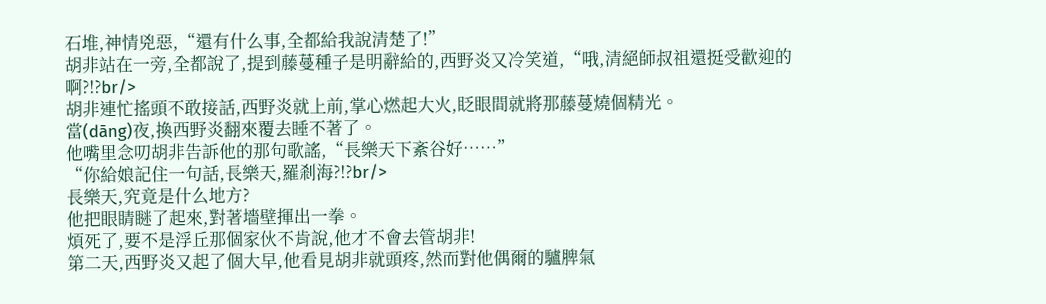石堆,神情兇惡,“還有什么事,全都給我說清楚了!”
胡非站在一旁,全都說了,提到藤蔓種子是明辭給的,西野炎又冷笑道,“哦,清絕師叔祖還挺受歡迎的啊?!?br/>
胡非連忙搖頭不敢接話,西野炎就上前,掌心燃起大火,眨眼間就將那藤蔓燒個精光。
當(dāng)夜,換西野炎翻來覆去睡不著了。
他嘴里念叨胡非告訴他的那句歌謠,“長樂天下紊谷好……”
“你給娘記住一句話,長樂天,羅剎海?!?br/>
長樂天,究竟是什么地方?
他把眼睛瞇了起來,對著墻壁揮出一拳。
煩死了,要不是浮丘那個家伙不肯說,他才不會去管胡非!
第二天,西野炎又起了個大早,他看見胡非就頭疼,然而對他偶爾的驢脾氣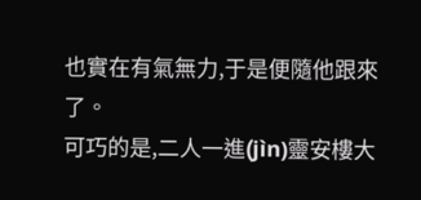也實在有氣無力,于是便隨他跟來了。
可巧的是,二人一進(jìn)靈安樓大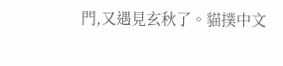門,又遇見玄秋了。貓撲中文